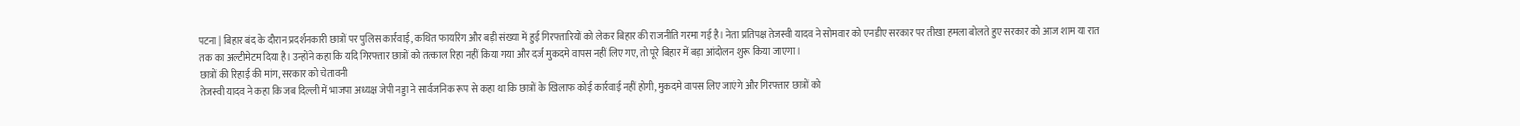पटना | बिहार बंद के दौरान प्रदर्शनकारी छात्रों पर पुलिस कार्रवाई, कथित फायरिंग और बड़ी संख्या में हुई गिरफ्तारियों को लेकर बिहार की राजनीति गरमा गई है। नेता प्रतिपक्ष तेजस्वी यादव ने सोमवार को एनडीए सरकार पर तीखा हमला बोलते हुए सरकार को आज शाम या रात तक का अल्टीमेटम दिया है। उन्होंने कहा कि यदि गिरफ्तार छात्रों को तत्काल रिहा नहीं किया गया और दर्ज मुकदमे वापस नहीं लिए गए, तो पूरे बिहार में बड़ा आंदोलन शुरू किया जाएगा।
छात्रों की रिहाई की मांग, सरकार को चेतावनी
तेजस्वी यादव ने कहा कि जब दिल्ली में भाजपा अध्यक्ष जेपी नड्डा ने सार्वजनिक रूप से कहा था कि छात्रों के खिलाफ कोई कार्रवाई नहीं होगी, मुकदमे वापस लिए जाएंगे और गिरफ्तार छात्रों को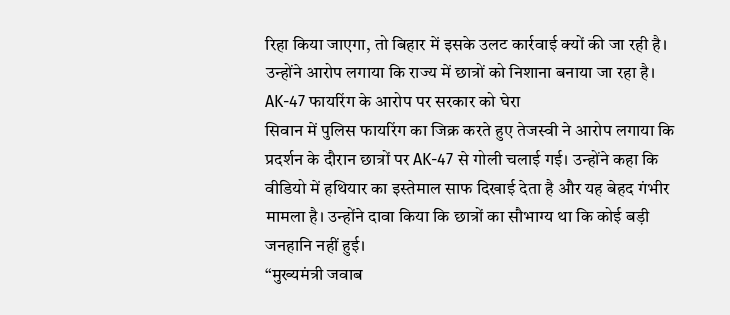रिहा किया जाएगा, तो बिहार में इसके उलट कार्रवाई क्यों की जा रही है। उन्होंने आरोप लगाया कि राज्य में छात्रों को निशाना बनाया जा रहा है।
AK-47 फायरिंग के आरोप पर सरकार को घेरा
सिवान में पुलिस फायरिंग का जिक्र करते हुए तेजस्वी ने आरोप लगाया कि प्रदर्शन के दौरान छात्रों पर AK-47 से गोली चलाई गई। उन्होंने कहा कि वीडियो में हथियार का इस्तेमाल साफ दिखाई देता है और यह बेहद गंभीर मामला है। उन्होंने दावा किया कि छात्रों का सौभाग्य था कि कोई बड़ी जनहानि नहीं हुई।
“मुख्यमंत्री जवाब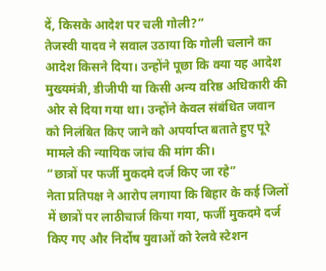दें, किसके आदेश पर चली गोली?”
तेजस्वी यादव ने सवाल उठाया कि गोली चलाने का आदेश किसने दिया। उन्होंने पूछा कि क्या यह आदेश मुख्यमंत्री, डीजीपी या किसी अन्य वरिष्ठ अधिकारी की ओर से दिया गया था। उन्होंने केवल संबंधित जवान को निलंबित किए जाने को अपर्याप्त बताते हुए पूरे मामले की न्यायिक जांच की मांग की।
“छात्रों पर फर्जी मुकदमे दर्ज किए जा रहे”
नेता प्रतिपक्ष ने आरोप लगाया कि बिहार के कई जिलों में छात्रों पर लाठीचार्ज किया गया, फर्जी मुकदमे दर्ज किए गए और निर्दोष युवाओं को रेलवे स्टेशन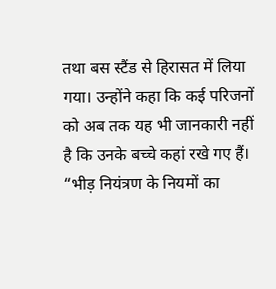तथा बस स्टैंड से हिरासत में लिया गया। उन्होंने कहा कि कई परिजनों को अब तक यह भी जानकारी नहीं है कि उनके बच्चे कहां रखे गए हैं।
“भीड़ नियंत्रण के नियमों का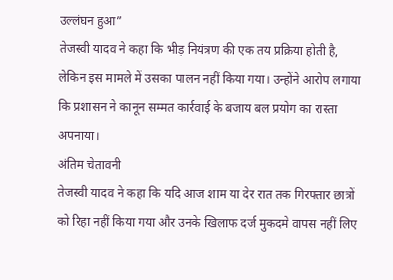उल्लंघन हुआ”
तेजस्वी यादव ने कहा कि भीड़ नियंत्रण की एक तय प्रक्रिया होती है, लेकिन इस मामले में उसका पालन नहीं किया गया। उन्होंने आरोप लगाया कि प्रशासन ने कानून सम्मत कार्रवाई के बजाय बल प्रयोग का रास्ता अपनाया।
अंतिम चेतावनी
तेजस्वी यादव ने कहा कि यदि आज शाम या देर रात तक गिरफ्तार छात्रों को रिहा नहीं किया गया और उनके खिलाफ दर्ज मुकदमे वापस नहीं लिए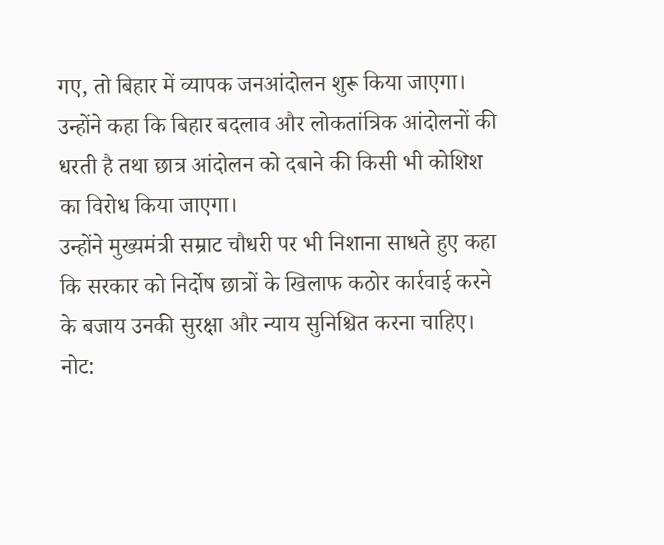गए, तो बिहार में व्यापक जनआंदोलन शुरू किया जाएगा। उन्होंने कहा कि बिहार बदलाव और लोकतांत्रिक आंदोलनों की धरती है तथा छात्र आंदोलन को दबाने की किसी भी कोशिश का विरोध किया जाएगा।
उन्होंने मुख्यमंत्री सम्राट चौधरी पर भी निशाना साधते हुए कहा कि सरकार को निर्दोष छात्रों के खिलाफ कठोर कार्रवाई करने के बजाय उनकी सुरक्षा और न्याय सुनिश्चित करना चाहिए।
नोट: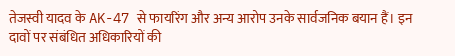तेजस्वी यादव के AK-47 से फायरिंग और अन्य आरोप उनके सार्वजनिक बयान हैं। इन दावों पर संबंधित अधिकारियों की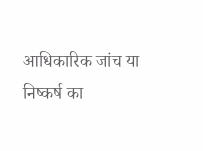आधिकारिक जांच या निष्कर्ष का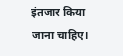इंतजार किया जाना चाहिए।